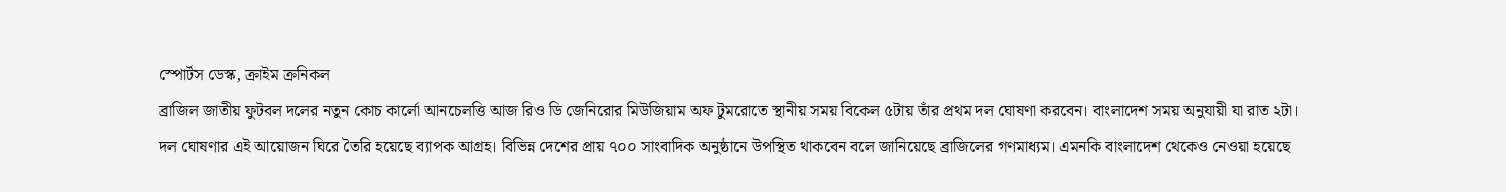স্পোর্টস ডেস্ক, ক্রাইম ক্রনিকল
ব্রাজিল জাতীয় ফুটবল দলের নতুন কোচ কার্লো আনচেলত্তি আজ রিও ডি জেনিরোর মিউজিয়াম অফ টুমরোতে স্থানীয় সময় বিকেল ৫টায় তাঁর প্রথম দল ঘোষণা করবেন। বাংলাদেশ সময় অনুযায়ী যা রাত ২টা।
দল ঘোষণার এই আয়োজন ঘিরে তৈরি হয়েছে ব্যাপক আগ্রহ। বিভিন্ন দেশের প্রায় ৭০০ সাংবাদিক অনুষ্ঠানে উপস্থিত থাকবেন বলে জানিয়েছে ব্রাজিলের গণমাধ্যম। এমনকি বাংলাদেশ থেকেও নেওয়া হয়েছে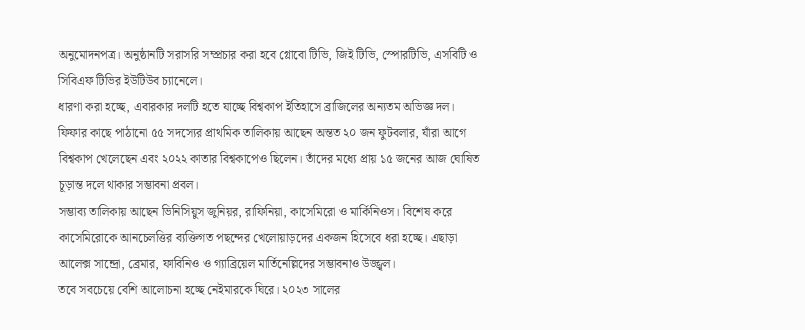অনুমোদনপত্র। অনুষ্ঠানটি সরাসরি সম্প্রচার করা হবে গ্লোবো টিভি, জিই টিভি, স্পোরটিভি, এসবিটি ও সিবিএফ টিভির ইউটিউব চ্যানেলে।
ধারণা করা হচ্ছে, এবারকার দলটি হতে যাচ্ছে বিশ্বকাপ ইতিহাসে ব্রাজিলের অন্যতম অভিজ্ঞ দল। ফিফার কাছে পাঠানো ৫৫ সদস্যের প্রাথমিক তালিকায় আছেন অন্তত ২০ জন ফুটবলার, যাঁরা আগে বিশ্বকাপ খেলেছেন এবং ২০২২ কাতার বিশ্বকাপেও ছিলেন। তাঁদের মধ্যে প্রায় ১৫ জনের আজ ঘোষিত চূড়ান্ত দলে থাকার সম্ভাবনা প্রবল।
সম্ভাব্য তালিকায় আছেন ভিনিসিয়ুস জুনিয়র, রাফিনিয়া, কাসেমিরো ও মার্কিনিওস। বিশেষ করে কাসেমিরোকে আনচেলত্তির ব্যক্তিগত পছন্দের খেলোয়াড়দের একজন হিসেবে ধরা হচ্ছে। এছাড়া আলেক্স সান্দ্রো, ব্রেমার, ফাবিনিও ও গ্যাব্রিয়েল মার্তিনেল্লিদের সম্ভাবনাও উজ্জ্বল।
তবে সবচেয়ে বেশি আলোচনা হচ্ছে নেইমারকে ঘিরে। ২০২৩ সালের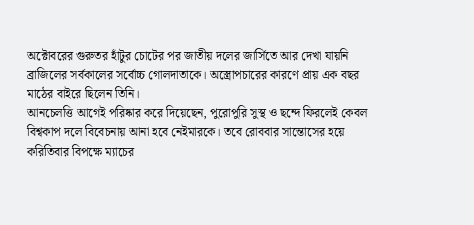অক্টোবরের গুরুতর হাঁটুর চোটের পর জাতীয় দলের জার্সিতে আর দেখা যায়নি ব্রাজিলের সর্বকালের সর্বোচ্চ গোলদাতাকে। অস্ত্রোপচারের কারণে প্রায় এক বছর মাঠের বাইরে ছিলেন তিনি।
আনচেলত্তি আগেই পরিষ্কার করে দিয়েছেন, পুরোপুরি সুস্থ ও ছন্দে ফিরলেই কেবল বিশ্বকাপ দলে বিবেচনায় আনা হবে নেইমারকে। তবে রোববার সান্তোসের হয়ে করিতিবার বিপক্ষে ম্যাচের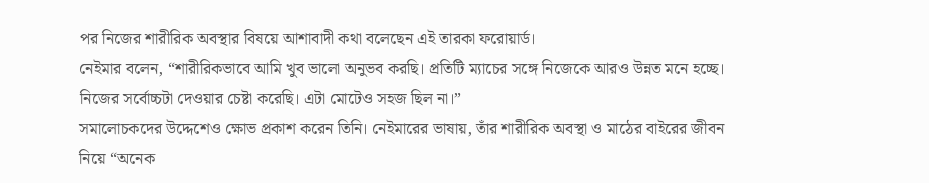পর নিজের শারীরিক অবস্থার বিষয়ে আশাবাদী কথা বলেছেন এই তারকা ফরোয়ার্ড।
নেইমার বলেন, “শারীরিকভাবে আমি খুব ভালো অনুভব করছি। প্রতিটি ম্যাচের সঙ্গে নিজেকে আরও উন্নত মনে হচ্ছে। নিজের সর্বোচ্চটা দেওয়ার চেষ্টা করেছি। এটা মোটেও সহজ ছিল না।”
সমালোচকদের উদ্দেশেও ক্ষোভ প্রকাশ করেন তিনি। নেইমারের ভাষায়, তাঁর শারীরিক অবস্থা ও মাঠের বাইরের জীবন নিয়ে “অনেক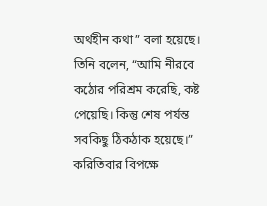অর্থহীন কথা” বলা হয়েছে।
তিনি বলেন, “আমি নীরবে কঠোর পরিশ্রম করেছি, কষ্ট পেয়েছি। কিন্তু শেষ পর্যন্ত সবকিছু ঠিকঠাক হয়েছে।”
করিতিবার বিপক্ষে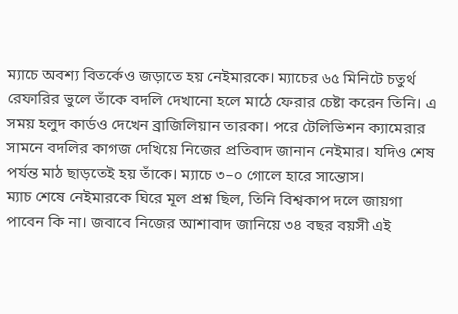ম্যাচে অবশ্য বিতর্কেও জড়াতে হয় নেইমারকে। ম্যাচের ৬৫ মিনিটে চতুর্থ রেফারির ভুলে তাঁকে বদলি দেখানো হলে মাঠে ফেরার চেষ্টা করেন তিনি। এ সময় হলুদ কার্ডও দেখেন ব্রাজিলিয়ান তারকা। পরে টেলিভিশন ক্যামেরার সামনে বদলির কাগজ দেখিয়ে নিজের প্রতিবাদ জানান নেইমার। যদিও শেষ পর্যন্ত মাঠ ছাড়তেই হয় তাঁকে। ম্যাচে ৩–০ গোলে হারে সান্তোস।
ম্যাচ শেষে নেইমারকে ঘিরে মূল প্রশ্ন ছিল, তিনি বিশ্বকাপ দলে জায়গা পাবেন কি না। জবাবে নিজের আশাবাদ জানিয়ে ৩৪ বছর বয়সী এই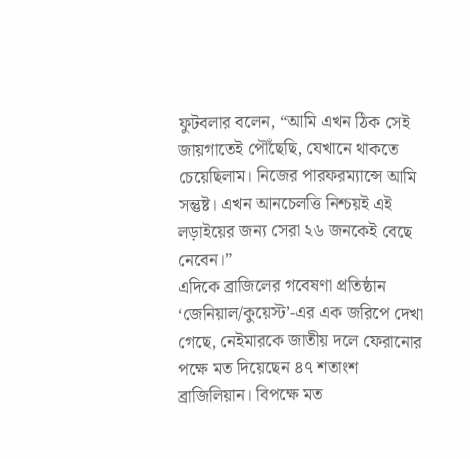ফুটবলার বলেন, “আমি এখন ঠিক সেই জায়গাতেই পৌঁছেছি, যেখানে থাকতে চেয়েছিলাম। নিজের পারফরম্যান্সে আমি সন্তুষ্ট। এখন আনচেলত্তি নিশ্চয়ই এই লড়াইয়ের জন্য সেরা ২৬ জনকেই বেছে নেবেন।”
এদিকে ব্রাজিলের গবেষণা প্রতিষ্ঠান ‘জেনিয়াল/কুয়েস্ট’-এর এক জরিপে দেখা গেছে, নেইমারকে জাতীয় দলে ফেরানোর পক্ষে মত দিয়েছেন ৪৭ শতাংশ ব্রাজিলিয়ান। বিপক্ষে মত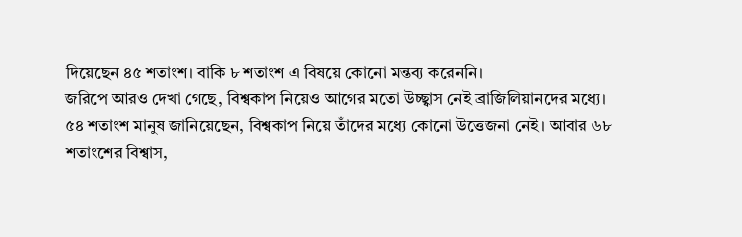দিয়েছেন ৪৫ শতাংশ। বাকি ৮ শতাংশ এ বিষয়ে কোনো মন্তব্য করেননি।
জরিপে আরও দেখা গেছে, বিশ্বকাপ নিয়েও আগের মতো উচ্ছ্বাস নেই ব্রাজিলিয়ানদের মধ্যে। ৫৪ শতাংশ মানুষ জানিয়েছেন, বিশ্বকাপ নিয়ে তাঁদের মধ্যে কোনো উত্তেজনা নেই। আবার ৬৮ শতাংশের বিশ্বাস,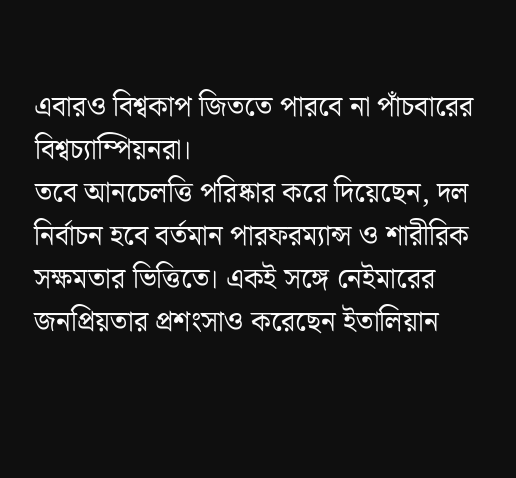এবারও বিশ্বকাপ জিততে পারবে না পাঁচবারের বিশ্বচ্যাম্পিয়নরা।
তবে আনচেলত্তি পরিষ্কার করে দিয়েছেন, দল নির্বাচন হবে বর্তমান পারফরম্যান্স ও শারীরিক সক্ষমতার ভিত্তিতে। একই সঙ্গে নেইমারের জনপ্রিয়তার প্রশংসাও করেছেন ইতালিয়ান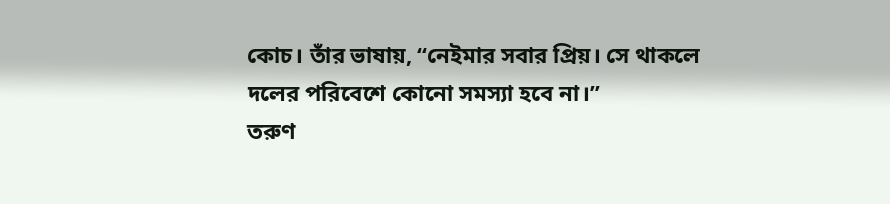কোচ। তাঁর ভাষায়, “নেইমার সবার প্রিয়। সে থাকলে দলের পরিবেশে কোনো সমস্যা হবে না।”
তরুণ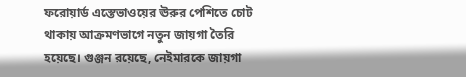ফরোয়ার্ড এস্তেভাওয়ের ঊরুর পেশিতে চোট থাকায় আক্রমণভাগে নতুন জায়গা তৈরি হয়েছে। গুঞ্জন রয়েছে, নেইমারকে জায়গা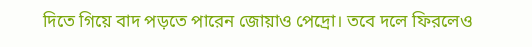দিতে গিয়ে বাদ পড়তে পারেন জোয়াও পেদ্রো। তবে দলে ফিরলেও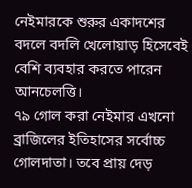নেইমারকে শুরুর একাদশের বদলে বদলি খেলোয়াড় হিসেবেই বেশি ব্যবহার করতে পারেন আনচেলত্তি।
৭৯ গোল করা নেইমার এখনো ব্রাজিলের ইতিহাসের সর্বোচ্চ গোলদাতা। তবে প্রায় দেড়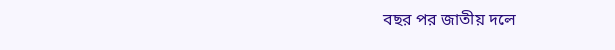বছর পর জাতীয় দলে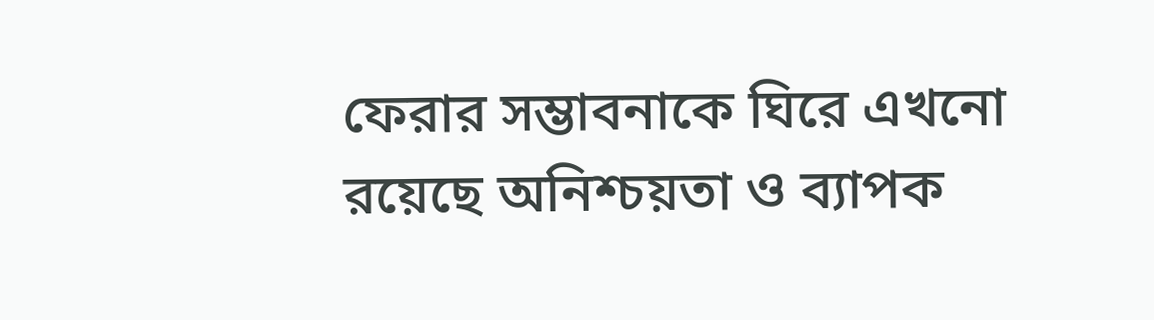ফেরার সম্ভাবনাকে ঘিরে এখনো রয়েছে অনিশ্চয়তা ও ব্যাপক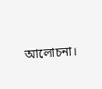আলোচনা।